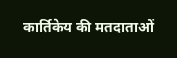कार्तिकेय की मतदाताओं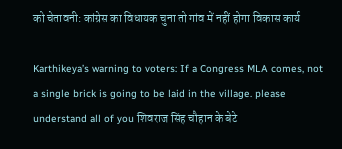को चेतावनी: कांग्रेस का विधायक चुना तो गांव में नहीं होगा विकास कार्य

Karthikeya’s warning to voters: If a Congress MLA comes, not a single brick is going to be laid in the village. please understand all of you शिवराज सिंह चौहान के बेटे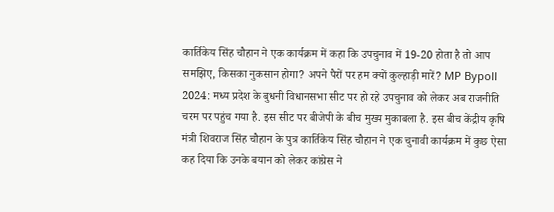कार्तिकेय सिंह चौहान ने एक कार्यक्रम में कहा कि उपचुनाव में 19-20 होता है तो आप समझिए, किसका नुकसान होगा? अपने पैरों पर हम क्यों कुल्हाड़ी मारें? MP Bypoll 2024: मध्य प्रदेश के बुधनी विधानसभा सीट पर हो रहे उपचुनाव को लेकर अब राजनीति चरम पर पहुंच गया है. इस सीट पर बीजेपी के बीच मुख्य मुकाबला है. इस बीच केंद्रीय कृषि मंत्री शिवराज सिंह चौहान के पुत्र कार्तिकेय सिंह चौहान ने एक चुनावी कार्यक्रम में कुछ ऐसा कह दिया कि उनके बयान को लेकर कांग्रेस ने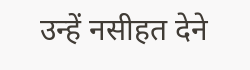उन्हें नसीहत देने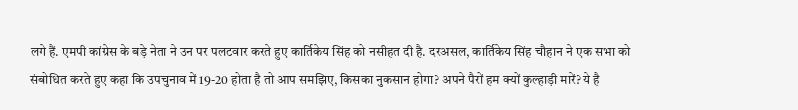लगे हैं. एमपी कांग्रेस के बड़े नेता ने उन पर पलटवार करते हुए कार्तिकेय सिंह को नसीहत दी है. दरअसल, कार्तिकेय सिंह चौहान ने एक सभा को संबोधित करते हुए कहा कि उपचुनाव में 19-20 होता है तो आप समझिए, किसका नुकसान होगा? अपने पैरों हम क्यों कुल्हाड़ी मारें? ये है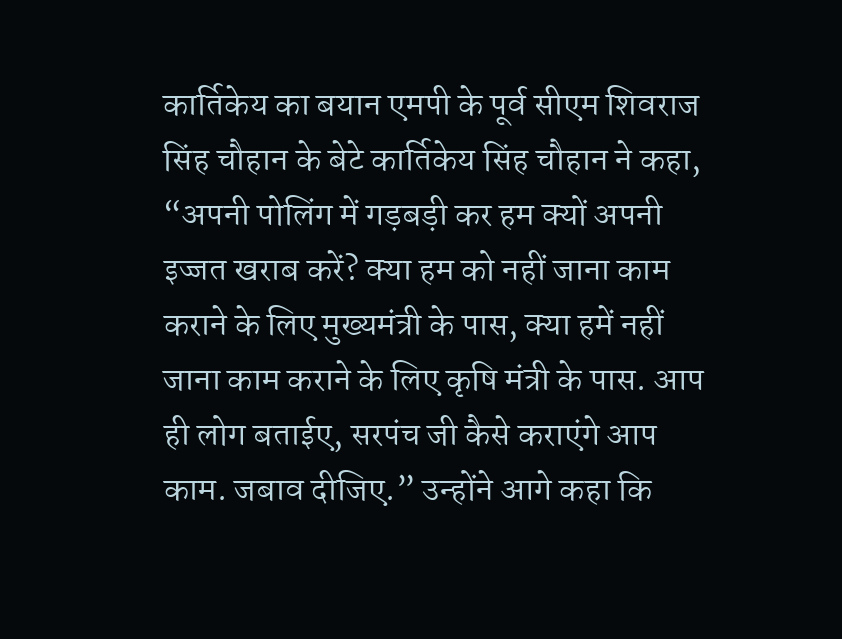कार्तिकेय का बयान एमपी के पूर्व सीएम शिवराज सिंह चौहान के बेटे कार्तिकेय सिंह चौहान ने कहा, “अपनी पोलिंग में गड़बड़ी कर हम क्यों अपनी इज्जत खराब करें? क्या हम को नहीं जाना काम कराने के लिए मुख्यमंत्री के पास, क्या हमें नहीं जाना काम कराने के लिए कृषि मंत्री के पास. आप ही लोग बताईए, सरपंच जी कैसे कराएंगे आप काम. जबाव दीजिए.” उन्होंने आगे कहा कि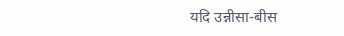यदि उन्नीसा-बीस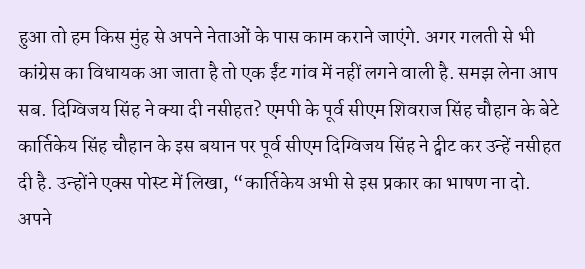हुआ तो हम किस मुंह से अपने नेताओं के पास काम कराने जाएंगे. अगर गलती से भी कांग्रेस का विधायक आ जाता है तो एक ईंट गांव में नहीं लगने वाली है. समझ लेना आप सब. दिग्विजय सिंह ने क्या दी नसीहत? एमपी के पूर्व सीएम शिवराज सिंह चौहान के बेटे कार्तिकेय सिंह चौहान के इस बयान पर पूर्व सीएम दिग्विजय सिंह ने ट्वीट कर उन्हें नसीहत दी है. उन्होंने एक्स पोस्ट में लिखा, “कार्तिकेय अभी से इस प्रकार का भाषण ना दो. अपने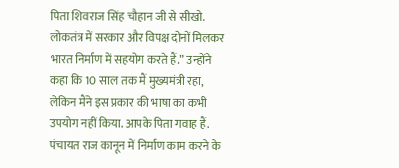पिता शिवराज सिंह चौहान जी से सीखो. लोकतंत्र में सरकार और विपक्ष दोनों मिलकर भारत निर्माण में सहयोग करते हैं.” उन्होंने कहा कि 10 साल तक मैं मुख्यमंत्री रहा, लेकिन मैंने इस प्रकार की भाषा का कभी उपयोग नहीं किया. आपके पिता गवाह हैं. पंचायत राज कानून में निर्माण काम करने के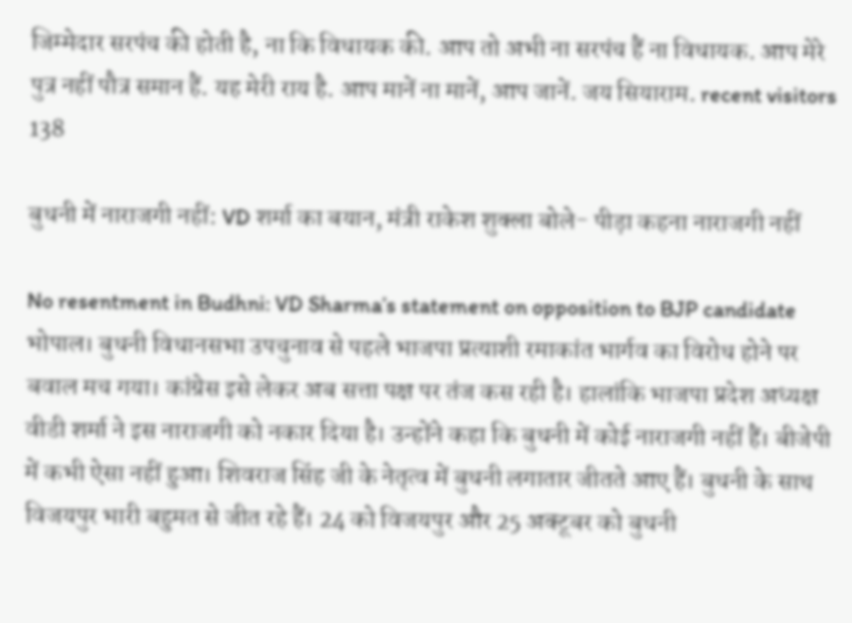जिम्मेदार सरपंच की होती है, ना कि विधायक की. आप तो अभी ना सरपंच हैं ना विधायक. आप मेरे पुत्र नहीं पौत्र समान हैं. यह मेरी राय है. आप मानें ना मानें, आप जानें. जय सियाराम. recent visitors 138

बुधनी में नाराजगी नहीं: VD शर्मा का बयान, मंत्री राकेश शुक्ला बोले- पीड़ा कहना नाराजगी नहीं

No resentment in Budhni: VD Sharma’s statement on opposition to BJP candidate भोपाल। बुधनी विधानसभा उपचुनाव से पहले भाजपा प्रत्याशी रमाकांत भार्गव का विरोध होने पर बवाल मच गया। कांग्रेस इसे लेकर अब सत्ता पक्ष पर तंज कस रही है। हालांकि भाजपा प्रदेश अध्यक्ष वीडी शर्मा ने इस नाराजगी को नकार दिया है। उन्होंने कहा कि बुधनी में कोई नाराजगी नहीं हैं। बीजेपी में कभी ऐसा नहीं हुआ। शिवराज सिंह जी के नेतृत्व में बुधनी लगातार जीतते आए हैं। बुधनी के साथ विजयपुर भारी बहुमत से जीत रहे हैं। 24 को विजयपुर और 25 अक्टूबर को बुधनी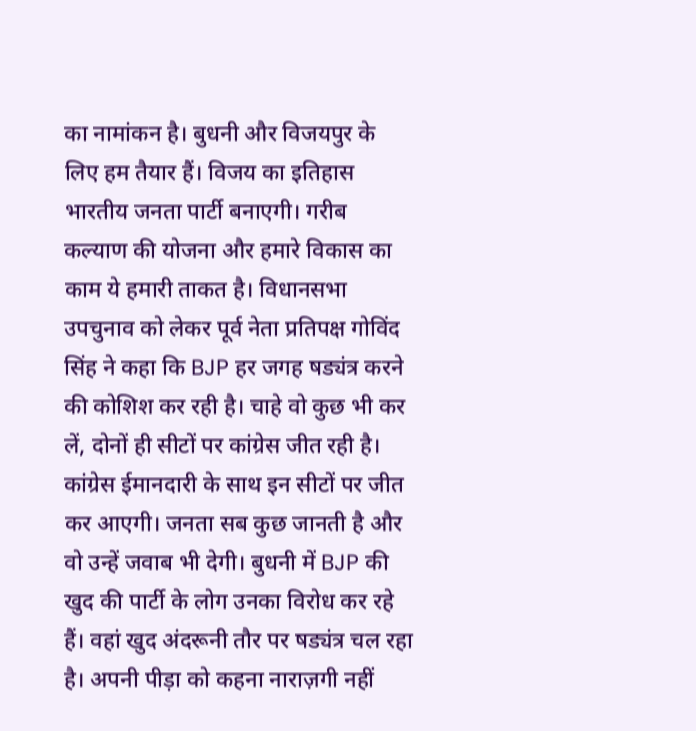का नामांकन है। बुधनी और विजयपुर के लिए हम तैयार हैं। विजय का इतिहास भारतीय जनता पार्टी बनाएगी। गरीब कल्याण की योजना और हमारे विकास का काम ये हमारी ताकत है। विधानसभा उपचुनाव को लेकर पूर्व नेता प्रतिपक्ष गोविंद सिंह ने कहा कि BJP हर जगह षड्यंत्र करने की कोशिश कर रही है। चाहे वो कुछ भी कर लें, दोनों ही सीटों पर कांग्रेस जीत रही है। कांग्रेस ईमानदारी के साथ इन सीटों पर जीत कर आएगी। जनता सब कुछ जानती है और वो उन्हें जवाब भी देगी। बुधनी में BJP की खुद की पार्टी के लोग उनका विरोध कर रहे हैं। वहां खुद अंदरूनी तौर पर षड्यंत्र चल रहा है। अपनी पीड़ा को कहना नाराज़गी नहीं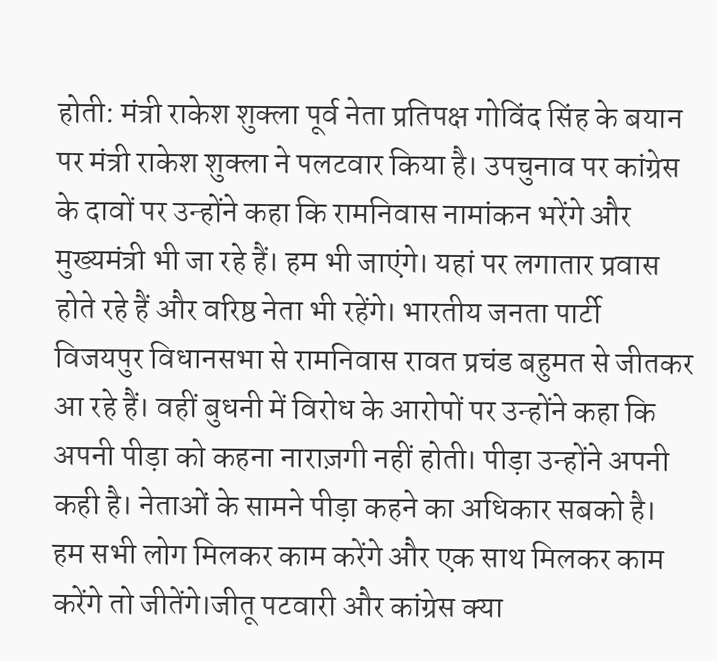होती: मंत्री राकेश शुक्ला पूर्व नेता प्रतिपक्ष गोविंद सिंह के बयान पर मंत्री राकेश शुक्ला ने पलटवार किया है। उपचुनाव पर कांग्रेस के दावों पर उन्होंने कहा कि रामनिवास नामांकन भरेंगे और मुख्यमंत्री भी जा रहे हैं। हम भी जाएंगे। यहां पर लगातार प्रवास होते रहे हैं और वरिष्ठ नेता भी रहेंगे। भारतीय जनता पार्टी विजयपुर विधानसभा से रामनिवास रावत प्रचंड बहुमत से जीतकर आ रहे हैं। वहीं बुधनी में विरोध के आरोपों पर उन्होंने कहा कि अपनी पीड़ा को कहना नाराज़गी नहीं होती। पीड़ा उन्होंने अपनी कही है। नेताओं के सामने पीड़ा कहने का अधिकार सबको है। हम सभी लोग मिलकर काम करेंगे और एक साथ मिलकर काम करेंगे तो जीतेंगे।जीतू पटवारी और कांग्रेस क्या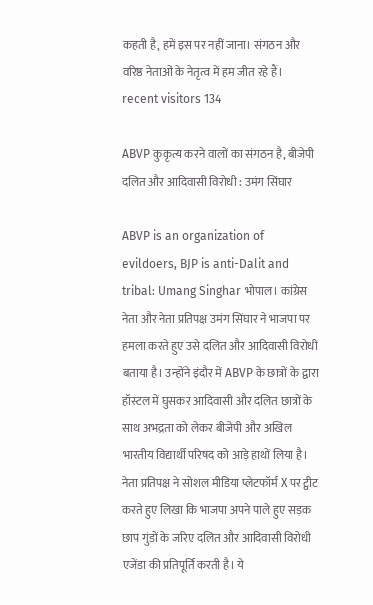कहती है, हमें इस पर नहीं जाना। संगठन और वरिष्ठ नेताओं के नेतृत्व में हम जीत रहे हैं। recent visitors 134

ABVP कुकृत्य करने वालों का संगठन है, बीजेपी दलित और आदिवासी विरोधी : उमंग सिंघार

ABVP is an organization of evildoers, BJP is anti-Dalit and tribal: Umang Singhar भोपाल। कांग्रेस नेता और नेता प्रतिपक्ष उमंग सिंघार ने भाजपा पर हमला करते हुए उसे दलित और आदिवासी विरोधी बताया है। उन्होंने इंदौर में ABVP के छात्रों के द्वारा हॉस्टल में घुसकर आदिवासी और दलित छात्रों के साथ अभद्रता को लेकर बीजेपी और अखिल भारतीय विद्यार्थी परिषद को आड़े हाथों लिया है। नेता प्रतिपक्ष ने सोशल मीडिया प्लेटफॉर्म X पर ट्वीट करते हुए लिखा कि भाजपा अपने पाले हुए सड़क छाप गुंडों के जरिए दलित और आदिवासी विरोधी एजेंडा की प्रतिपूर्ति करती है। ये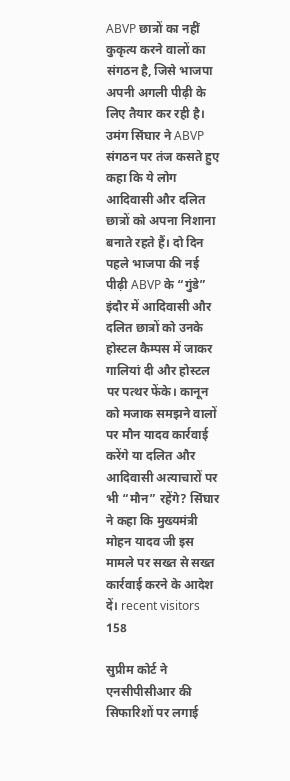ABVP छात्रों का नहीं कुकृत्य करने वालों का संगठन है, जिसे भाजपा अपनी अगली पीढ़ी के लिए तैयार कर रही है। उमंग सिंघार ने ABVP संगठन पर तंज कसते हुए कहा कि ये लोग आदिवासी और दलित छात्रों को अपना निशाना बनाते रहते हैं। दो दिन पहले भाजपा की नई पीढ़ी ABVP के “गुंडे” इंदौर में आदिवासी और दलित छात्रों को उनके होस्टल कैम्पस में जाकर गालियां दी और होस्टल पर पत्थर फेंके। कानून को मजाक समझने वालों पर मौन यादव कार्रवाई करेंगे या दलित और आदिवासी अत्याचारों पर भी “मौन” रहेंगे? सिंघार ने कहा कि मुख्यमंत्री मोहन यादव जी इस मामले पर सख्त से सख्त कार्रवाई करने के आदेश दें। recent visitors 158

सुप्रीम कोर्ट ने एनसीपीसीआर की सिफारिशों पर लगाई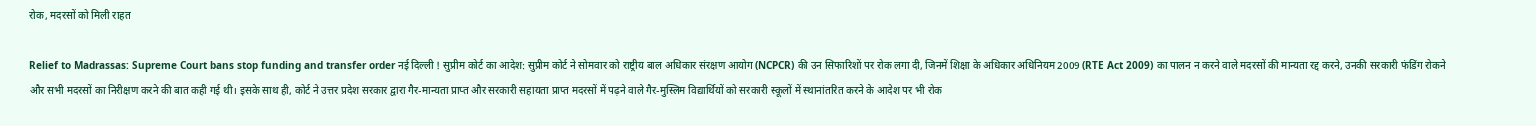रोक, मदरसों को मिली राहत

Relief to Madrassas: Supreme Court bans stop funding and transfer order नई दिल्ली ! सुप्रीम कोर्ट का आदेश: सुप्रीम कोर्ट ने सोमवार को राष्ट्रीय बाल अधिकार संरक्षण आयोग (NCPCR) की उन सिफारिशों पर रोक लगा दी, जिनमें शिक्षा के अधिकार अधिनियम 2009 (RTE Act 2009) का पालन न करने वाले मदरसों की मान्यता रद्द करने, उनकी सरकारी फंडिंग रोकने और सभी मदरसों का निरीक्षण करने की बात कही गई थी। इसके साथ ही, कोर्ट ने उत्तर प्रदेश सरकार द्वारा गैर-मान्यता प्राप्त और सरकारी सहायता प्राप्त मदरसों में पढ़ने वाले गैर-मुस्लिम विद्यार्थियों को सरकारी स्कूलों में स्थानांतरित करने के आदेश पर भी रोक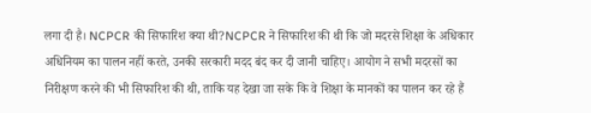लगा दी है। NCPCR की सिफारिश क्या थी?NCPCR ने सिफारिश की थी कि जो मदरसे शिक्षा के अधिकार अधिनियम का पालन नहीं करते, उनकी सरकारी मदद बंद कर दी जानी चाहिए। आयोग ने सभी मदरसों का निरीक्षण करने की भी सिफारिश की थी, ताकि यह देखा जा सके कि वे शिक्षा के मानकों का पालन कर रहे हैं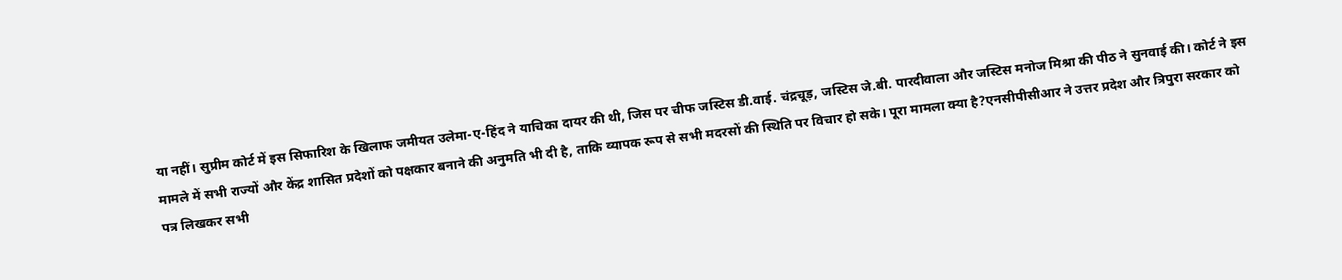या नहीं। सुप्रीम कोर्ट में इस सिफारिश के खिलाफ जमीयत उलेमा-ए-हिंद ने याचिका दायर की थी, जिस पर चीफ जस्टिस डी.वाई. चंद्रचूड़, जस्टिस जे.बी. पारदीवाला और जस्टिस मनोज मिश्रा की पीठ ने सुनवाई की। कोर्ट ने इस मामले में सभी राज्यों और केंद्र शासित प्रदेशों को पक्षकार बनाने की अनुमति भी दी है, ताकि व्यापक रूप से सभी मदरसों की स्थिति पर विचार हो सके। पूरा मामला क्या है?एनसीपीसीआर ने उत्तर प्रदेश और त्रिपुरा सरकार को पत्र लिखकर सभी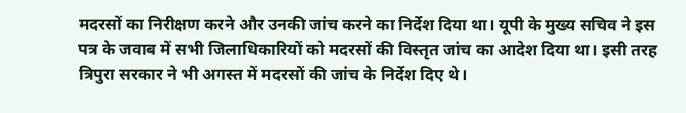मदरसों का निरीक्षण करने और उनकी जांच करने का निर्देश दिया था। यूपी के मुख्य सचिव ने इस पत्र के जवाब में सभी जिलाधिकारियों को मदरसों की विस्तृत जांच का आदेश दिया था। इसी तरह त्रिपुरा सरकार ने भी अगस्त में मदरसों की जांच के निर्देश दिए थे।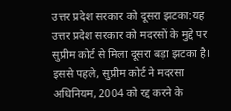उत्तर प्रदेश सरकार को दूसरा झटका:यह उत्तर प्रदेश सरकार को मदरसों के मुद्दे पर सुप्रीम कोर्ट से मिला दूसरा बड़ा झटका है। इससे पहले, सुप्रीम कोर्ट ने मदरसा अधिनियम, 2004 को रद्द करने के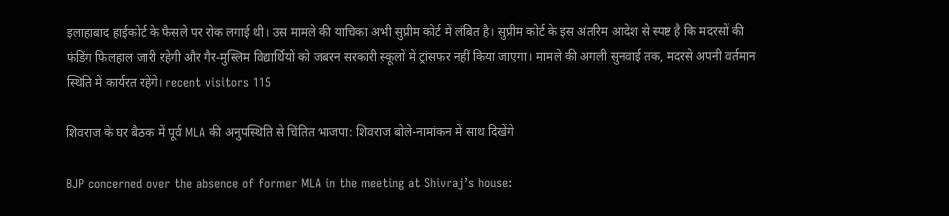इलाहाबाद हाईकोर्ट के फैसले पर रोक लगाई थी। उस मामले की याचिका अभी सुप्रीम कोर्ट में लंबित है। सुप्रीम कोर्ट के इस अंतरिम आदेश से स्पष्ट है कि मदरसों की फंडिंग फिलहाल जारी रहेगी और गैर-मुस्लिम विद्यार्थियों को जबरन सरकारी स्कूलों में ट्रांसफर नहीं किया जाएगा। मामले की अगली सुनवाई तक, मदरसे अपनी वर्तमान स्थिति में कार्यरत रहेंगे। recent visitors 115

शिवराज के घर बैठक में पूर्व MLA की अनुपस्थिति से चिंतित भाजपा: शिवराज बोले-नामांकन में साथ दिखेंगे

BJP concerned over the absence of former MLA in the meeting at Shivraj’s house: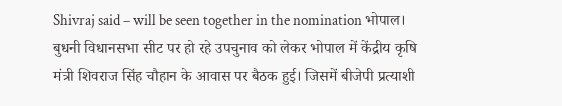Shivraj said – will be seen together in the nomination भोपाल। बुधनी विधानसभा सीट पर हो रहे उपचुनाव को लेकर भोपाल में केंद्रीय कृषि मंत्री शिवराज सिंह चौहान के आवास पर बैठक हुई। जिसमें बीजेपी प्रत्याशी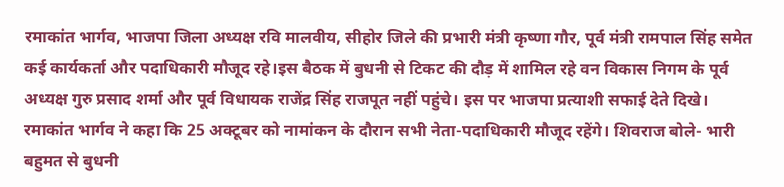रमाकांत भार्गव, भाजपा जिला अध्यक्ष रवि मालवीय, सीहोर जिले की प्रभारी मंत्री कृष्णा गौर, पूर्व मंत्री रामपाल सिंह समेत कई कार्यकर्ता और पदाधिकारी मौजूद रहे।इस बैठक में बुधनी से टिकट की दौड़ में शामिल रहे वन विकास निगम के पूर्व अध्यक्ष गुरु प्रसाद शर्मा और पूर्व विधायक राजेंद्र सिंह राजपूत नहीं पहुंचे। इस पर भाजपा प्रत्याशी सफाई देते दिखे। रमाकांत भार्गव ने कहा कि 25 अक्टूबर को नामांकन के दौरान सभी नेता-पदाधिकारी मौजूद रहेंगे। शिवराज बोले- भारी बहुमत से बुधनी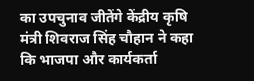का उपचुनाव जीतेंगे केंद्रीय कृषि मंत्री शिवराज सिंह चौहान ने कहा कि भाजपा और कार्यकर्ता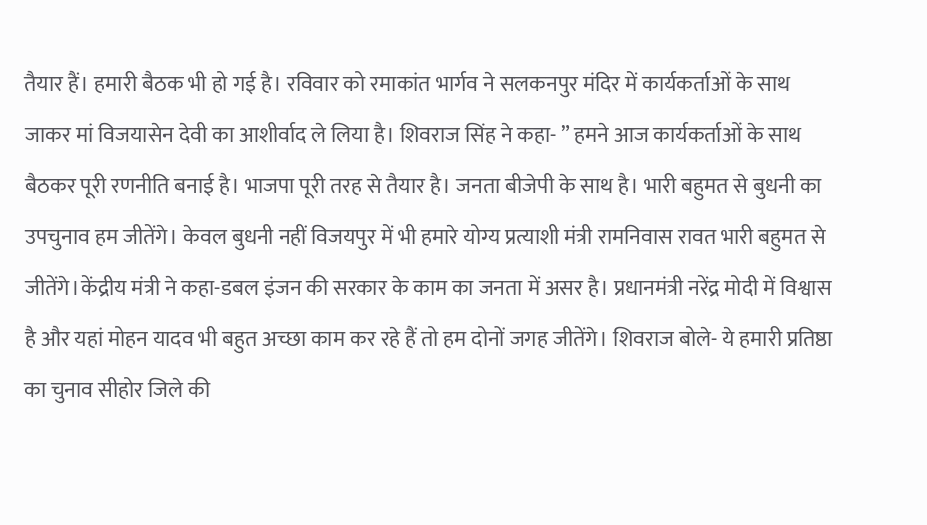तैयार हैं। हमारी बैठक भी हो गई है। रविवार को रमाकांत भार्गव ने सलकनपुर मंदिर में कार्यकर्ताओं के साथ जाकर मां विजयासेन देवी का आशीर्वाद ले लिया है। शिवराज सिंह ने कहा- ” हमने आज कार्यकर्ताओं के साथ बैठकर पूरी रणनीति बनाई है। भाजपा पूरी तरह से तैयार है। जनता बीजेपी के साथ है। भारी बहुमत से बुधनी का उपचुनाव हम जीतेंगे। केवल बुधनी नहीं विजयपुर में भी हमारे योग्य प्रत्याशी मंत्री रामनिवास रावत भारी बहुमत से जीतेंगे।केंद्रीय मंत्री ने कहा-डबल इंजन की सरकार के काम का जनता में असर है। प्रधानमंत्री नरेंद्र मोदी में विश्वास है और यहां मोहन यादव भी बहुत अच्छा काम कर रहे हैं तो हम दोनों जगह जीतेंगे। शिवराज बोले- ये हमारी प्रतिष्ठा का चुनाव सीहोर जिले की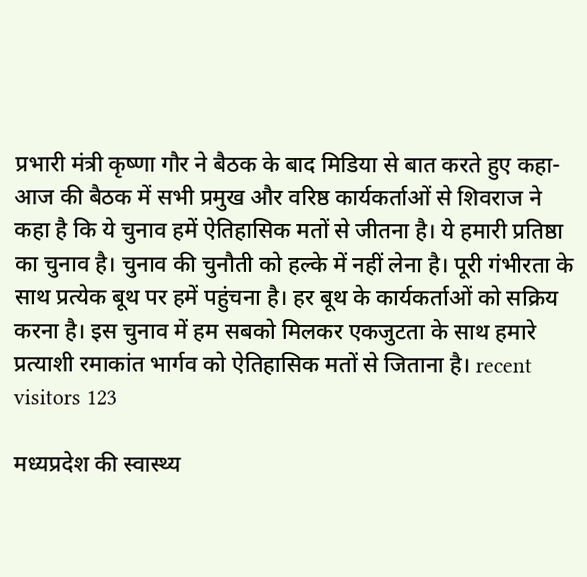प्रभारी मंत्री कृष्णा गौर ने बैठक के बाद मिडिया से बात करते हुए कहा- आज की बैठक में सभी प्रमुख और वरिष्ठ कार्यकर्ताओं से शिवराज ने कहा है कि ये चुनाव हमें ऐतिहासिक मतों से जीतना है। ये हमारी प्रतिष्ठा का चुनाव है। चुनाव की चुनौती को हल्के में नहीं लेना है। पूरी गंभीरता के साथ प्रत्येक बूथ पर हमें पहुंचना है। हर बूथ के कार्यकर्ताओं को सक्रिय करना है। इस चुनाव में हम सबको मिलकर एकजुटता के साथ हमारे प्रत्याशी रमाकांत भार्गव को ऐतिहासिक मतों से जिताना है। recent visitors 123

मध्यप्रदेश की स्वास्थ्य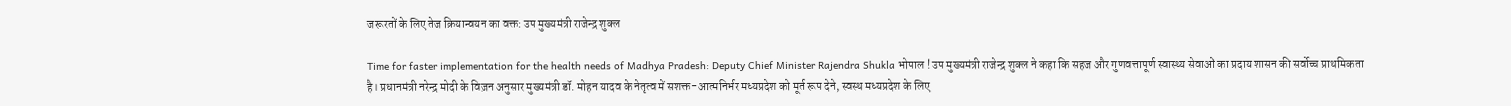जरूरतों के लिए तेज क्रियान्वयन का वक्त: उप मुख्यमंत्री राजेन्द्र शुक्ल

Time for faster implementation for the health needs of Madhya Pradesh: Deputy Chief Minister Rajendra Shukla भोपाल ! उप मुख्यमंत्री राजेन्द्र शुक्ल ने कहा कि सहज और गुणवत्तापूर्ण स्वास्थ्य सेवाओं का प्रदाय शासन की सर्वोच्च प्राथमिकता है। प्रधानमंत्री नरेन्द्र मोदी के विज़न अनुसार मुख्यमंत्री डॉ. मोहन यादव के नेतृत्व में सशक्त-आत्मनिर्भर मध्यप्रदेश को मूर्त रूप देने, स्वस्थ मध्यप्रदेश के लिए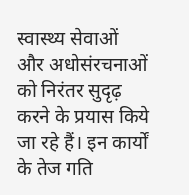स्वास्थ्य सेवाओं और अधोसंरचनाओं को निरंतर सुदृढ़ करने के प्रयास किये जा रहे हैं। इन कार्यों के तेज गति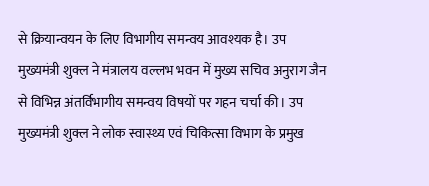से क्रियान्वयन के लिए विभागीय समन्वय आवश्यक है। उप मुख्यमंत्री शुक्ल ने मंत्रालय वल्लभ भवन में मुख्य सचिव अनुराग जैन से विभिन्न अंतर्विभागीय समन्वय विषयों पर गहन चर्चा की। उप मुख्यमंत्री शुक्ल ने लोक स्वास्थ्य एवं चिकित्सा विभाग के प्रमुख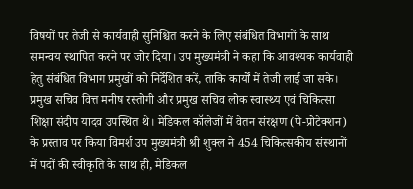विषयों पर तेजी से कार्यवाही सुनिश्चित करने के लिए संबंधित विभागों के साथ समन्वय स्थापित करने पर जोर दिया। उप मुख्यमंत्री ने कहा कि आवश्यक कार्यवाही हेतु संबंधित विभाग प्रमुखों को निर्देशित करें, ताकि कार्यों में तेजी लाई जा सके। प्रमुख सचिव वित्त मनीष रस्तोगी और प्रमुख सचिव लोक स्वास्थ्य एवं चिकित्सा शिक्षा संदीप यादव उपस्थित थे। मेडिकल कॉलेजों में वेतन संरक्षण (पे-प्रोटेक्शन) के प्रस्ताव पर किया विमर्श उप मुख्यमंत्री श्री शुक्ल ने 454 चिकित्सकीय संस्थानों में पदों की स्वीकृति के साथ ही, मेडिकल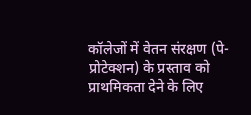कॉलेजों में वेतन संरक्षण (पे-प्रोटेक्शन) के प्रस्ताव को प्राथमिकता देने के लिए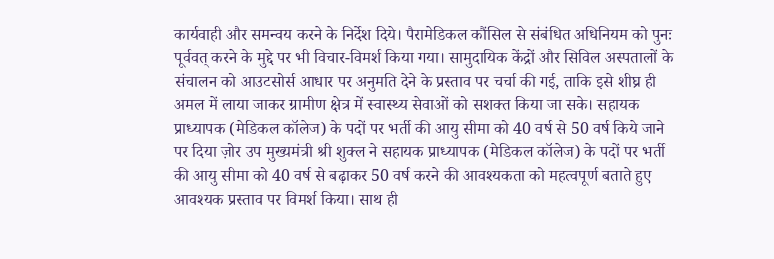कार्यवाही और समन्वय करने के निर्देश दिये। पैरामेडिकल कौंसिल से संबंधित अधिनियम को पुनः पूर्ववत् करने के मुद्दे पर भी विचार-विमर्श किया गया। सामुदायिक केंद्रों और सिविल अस्पतालों के संचालन को आउटसोर्स आधार पर अनुमति देने के प्रस्ताव पर चर्चा की गई, ताकि इसे शीघ्र ही अमल में लाया जाकर ग्रामीण क्षेत्र में स्वास्थ्य सेवाओं को सशक्त किया जा सके। सहायक प्राध्यापक (मेडिकल कॉलेज) के पदों पर भर्ती की आयु सीमा को 40 वर्ष से 50 वर्ष किये जाने पर दिया ज़ोर उप मुख्यमंत्री श्री शुक्ल ने सहायक प्राध्यापक (मेडिकल कॉलेज) के पदों पर भर्ती की आयु सीमा को 40 वर्ष से बढ़ाकर 50 वर्ष करने की आवश्यकता को महत्वपूर्ण बताते हुए आवश्यक प्रस्ताव पर विमर्श किया। साथ ही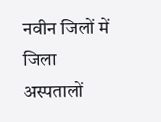नवीन जिलों में जिला अस्पतालों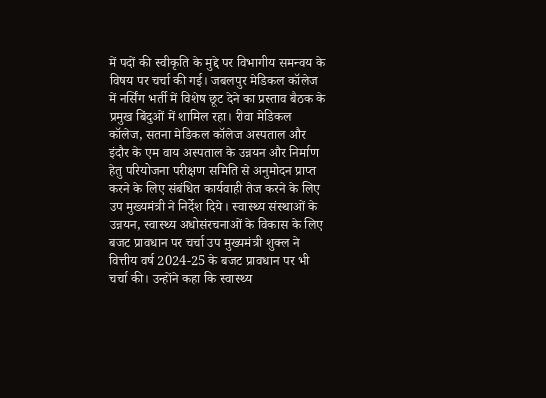में पदों की स्वीकृति के मुद्दे पर विभागीय समन्वय के विषय पर चर्चा की गई। जबलपुर मेडिकल कॉलेज में नर्सिंग भर्ती में विशेष छूट देने का प्रस्ताव बैठक के प्रमुख बिंदुओं में शामिल रहा। रीवा मेडिकल कॉलेज, सतना मेडिकल कॉलेज अस्पताल और इंदौर के एम वाय अस्पताल के उन्नयन और निर्माण हेतु परियोजना परीक्षण समिति से अनुमोदन प्राप्त करने के लिए संबंधित कार्यवाही तेज करने के लिए उप मुख्यमंत्री ने निर्देश दिये। स्वास्थ्य संस्थाओं के उन्नयन, स्वास्थ्य अधोसंरचनाओं के विकास के लिए बजट प्रावधान पर चर्चा उप मुख्यमंत्री शुक्ल ने वित्तीय वर्ष 2024-25 के बजट प्रावधान पर भी चर्चा की। उन्होंने कहा कि स्वास्थ्य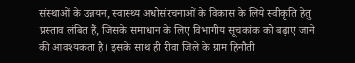संस्थाओं के उन्नयन, स्वास्थ्य अधोसंरचनाओं के विकास के लिये स्वीकृति हेतु प्रस्ताव लंबित हैं, जिसके समाधान के लिए विभागीय सूचकांक को बढ़ाए जाने की आवश्यकता है। इसके साथ ही रीवा जिले के ग्राम हिनौती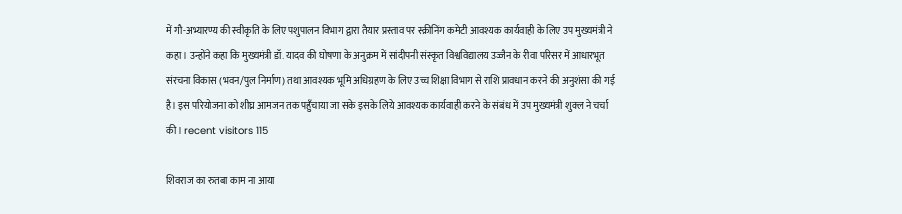में गौ-अभ्यारण्य की स्वीकृति के लिए पशुपालन विभाग द्वारा तैयार प्रस्ताव पर स्क्रीनिंग कमेटी आवश्यक कार्यवाही के लिए उप मुख्यमंत्री ने कहा। उन्होंने कहा कि मुख्यमंत्री डॉ. यादव की घोषणा के अनुक्रम में सांदीपनी संस्कृत विश्वविद्यालय उज्जैन के रीवा परिसर में आधारभूत संरचना विकास (भवन/पुल निर्माण) तथा आवश्यक भूमि अधिग्रहण के लिए उच्च शिक्षा विभाग से राशि प्रावधान करने की अनुशंसा की गई है। इस परियोजना को शीघ्र आमजन तक पहुँचाया जा सके इसके लिये आवश्यक कार्यवाही करने के संबंध में उप मुख्यमंत्री शुक्ल ने चर्चा की। recent visitors 115

शिवराज का रुतबा काम ना आया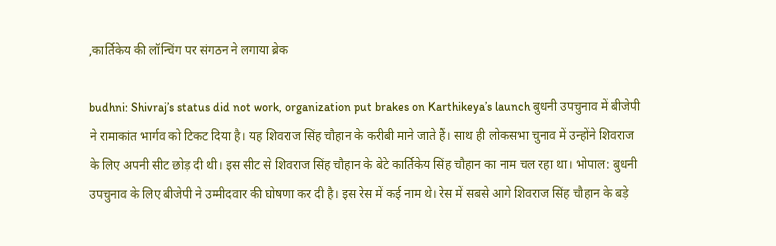,कार्तिकेय की लॉन्चिंग पर संगठन ने लगाया ब्रेक

budhni: Shivraj’s status did not work, organization put brakes on Karthikeya’s launch बुधनी उपचुनाव में बीजेपी ने रामाकांत भार्गव को टिकट दिया है। यह शिवराज सिंह चौहान के करीबी माने जाते हैं। साथ ही लोकसभा चुनाव में उन्होंने शिवराज के लिए अपनी सीट छोड़ दी थी। इस सीट से शिवराज सिंह चौहान के बेटे कार्तिकेय सिंह चौहान का नाम चल रहा था। भोपाल: बुधनी उपचुनाव के लिए बीजेपी ने उम्मीदवार की घोषणा कर दी है। इस रेस में कई नाम थे। रेस में सबसे आगे शिवराज सिंह चौहान के बड़े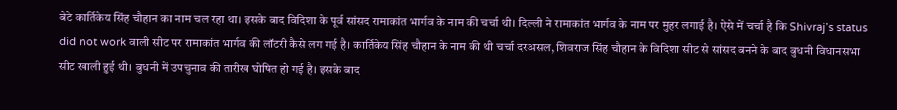बेटे कार्तिकेय सिंह चौहान का नाम चल रहा था। इसके बाद विदिशा के पूर्व सांसद रामाकांत भार्गव के नाम की चर्चा थी। दिल्ली ने रामाकांत भार्गव के नाम पर मुहर लगाई है। ऐसे में चर्चा है कि Shivraj’s status did not work वाली सीट पर रामाकांत भार्गव की लॉटरी कैसे लग गई है। कार्तिकेय सिंह चौहान के नाम की थी चर्चा दरअसल, शिवराज सिंह चौहान के विदिशा सीट से सांसद बनने के बाद बुधनी विधानसभा सीट खाली हुई थी। बुधनी में उपचुनाव की तारीख घोषित हो गई है। इसके बाद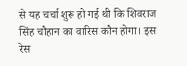से यह चर्चा शुरू हो गई थी कि शिवराज सिंह चौहान का वारिस कौन होगा। इस रेस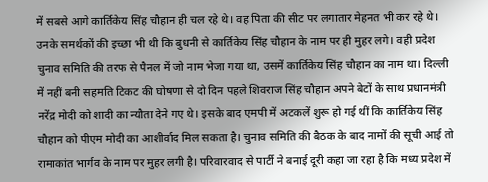में सबसे आगे कार्तिकेय सिंह चौहान ही चल रहे थे। वह पिता की सीट पर लगातार मेहनत भी कर रहे थे। उनके समर्थकों की इच्छा भी थी कि बुधनी से कार्तिकेय सिंह चौहान के नाम पर ही मुहर लगे। वही प्रदेश चुनाव समिति की तरफ से पैनल में जो नाम भेजा गया था, उसमें कार्तिकेय सिंह चौहान का नाम था। दिल्ली में नहीं बनी सहमति टिकट की घोषणा से दो दिन पहले शिवराज सिंह चौहान अपने बेटों के साथ प्रधानमंत्री नरेंद्र मोदी को शादी का न्यौता देने गए थे। इसके बाद एमपी में अटकलें शुरू हो गई थीं कि कार्तिकेय सिंह चौहान को पीएम मोदी का आशीर्वाद मिल सकता है। चुनाव समिति की बैठक के बाद नामों की सूची आई तो रामाकांत भार्गव के नाम पर मुहर लगी है। परिवारवाद से पार्टी ने बनाई दूरी कहा जा रहा है कि मध्य प्रदेश में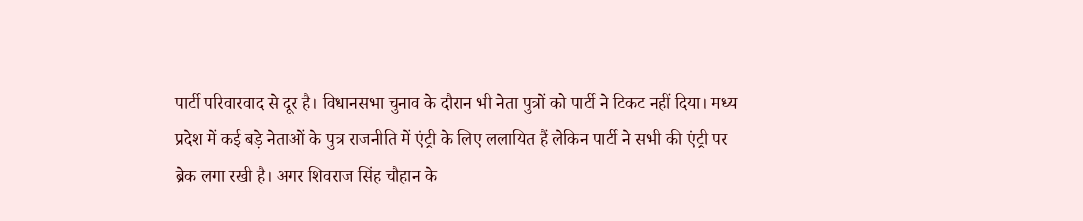पार्टी परिवारवाद से दूर है। विधानसभा चुनाव के दौरान भी नेता पुत्रों को पार्टी ने टिकट नहीं दिया। मध्य प्रदेश में कई बड़े नेताओं के पुत्र राजनीति में एंट्री के लिए ललायित हैं लेकिन पार्टी ने सभी की एंट्री पर ब्रेक लगा रखी है। अगर शिवराज सिंह चौहान के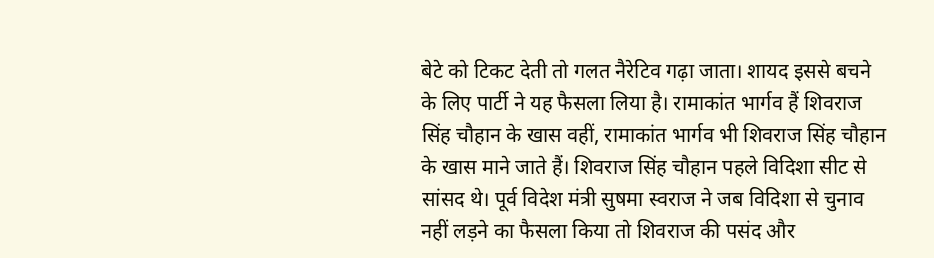बेटे को टिकट देती तो गलत नैरेटिव गढ़ा जाता। शायद इससे बचने के लिए पार्टी ने यह फैसला लिया है। रामाकांत भार्गव हैं शिवराज सिंह चौहान के खास वहीं, रामाकांत भार्गव भी शिवराज सिंह चौहान के खास माने जाते हैं। शिवराज सिंह चौहान पहले विदिशा सीट से सांसद थे। पूर्व विदेश मंत्री सुषमा स्वराज ने जब विदिशा से चुनाव नहीं लड़ने का फैसला किया तो शिवराज की पसंद और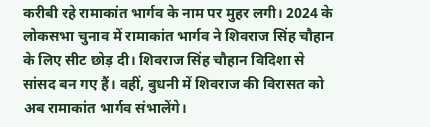करीबी रहे रामाकांत भार्गव के नाम पर मुहर लगी। 2024 के लोकसभा चुनाव में रामाकांत भार्गव ने शिवराज सिंह चौहान के लिए सीट छोड़ दी। शिवराज सिंह चौहान विदिशा से सांसद बन गए हैं। वहीं, बुधनी में शिवराज की विरासत को अब रामाकांत भार्गव संभालेंगे।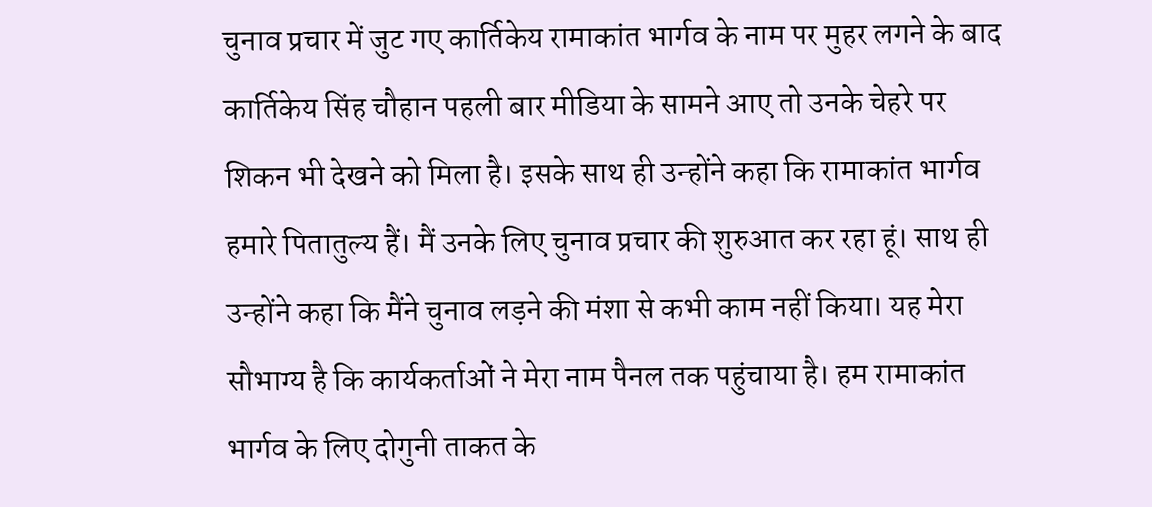चुनाव प्रचार में जुट गए कार्तिकेय रामाकांत भार्गव के नाम पर मुहर लगने के बाद कार्तिकेय सिंह चौहान पहली बार मीडिया के सामने आए तो उनके चेहरे पर शिकन भी देखने को मिला है। इसके साथ ही उन्होंने कहा कि रामाकांत भार्गव हमारे पितातुल्य हैं। मैं उनके लिए चुनाव प्रचार की शुरुआत कर रहा हूं। साथ ही उन्होंने कहा कि मैंने चुनाव लड़ने की मंशा से कभी काम नहीं किया। यह मेरा सौभाग्य है कि कार्यकर्ताओं ने मेरा नाम पैनल तक पहुंचाया है। हम रामाकांत भार्गव के लिए दोगुनी ताकत के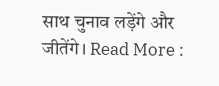साथ चुनाव लड़ेंगे और जीतेंगे। Read More :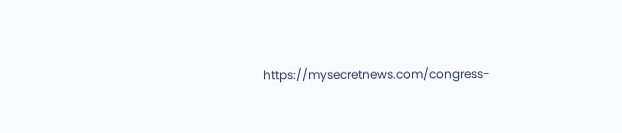https://mysecretnews.com/congress-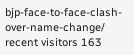bjp-face-to-face-clash-over-name-change/ recent visitors 163